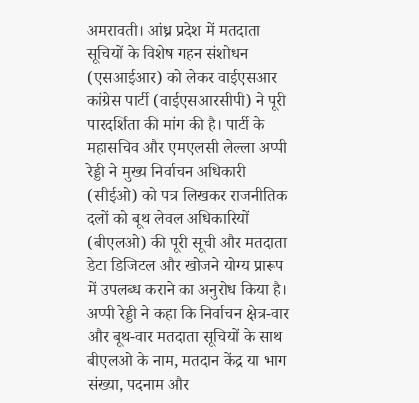अमरावती। आंध्र प्रदेश में मतदाता सूचियों के विशेष गहन संशोधन (एसआईआर) को लेकर वाईएसआर कांग्रेस पार्टी (वाईएसआरसीपी) ने पूरी पारदर्शिता की मांग की है। पार्टी के महासचिव और एमएलसी लेल्ला अप्पी रेड्डी ने मुख्य निर्वाचन अधिकारी (सीईओ) को पत्र लिखकर राजनीतिक दलों को बूथ लेवल अधिकारियों (बीएलओ) की पूरी सूची और मतदाता डेटा डिजिटल और खोजने योग्य प्रारूप में उपलब्ध कराने का अनुरोध किया है।
अप्पी रेड्डी ने कहा कि निर्वाचन क्षेत्र-वार और बूथ-वार मतदाता सूचियों के साथ बीएलओ के नाम, मतदान केंद्र या भाग संख्या, पदनाम और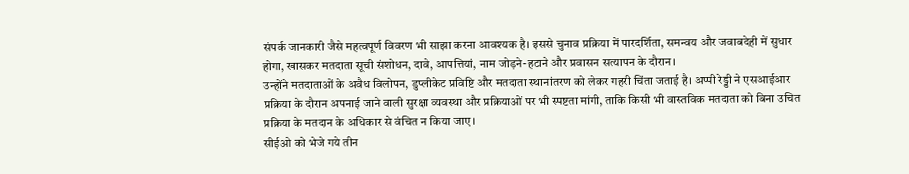संपर्क जानकारी जैसे महत्वपूर्ण विवरण भी साझा करना आवश्यक है। इससे चुनाव प्रक्रिया में पारदर्शिता, समन्वय और जवाबदेही में सुधार होगा, खासकर मतदाता सूची संशोधन, दावे, आपत्तियां, नाम जोड़ने-हटाने और प्रवासन सत्यापन के दौरान।
उन्होंने मतदाताओं के अवैध विलोपन, डुप्लीकेट प्रविष्टि और मतदाता स्थानांतरण को लेकर गहरी चिंता जताई है। अप्पी रेड्डी ने एसआईआर प्रक्रिया के दौरान अपनाई जाने वाली सुरक्षा व्यवस्था और प्रक्रियाओं पर भी स्पष्टता मांगी, ताकि किसी भी वास्तविक मतदाता को बिना उचित प्रक्रिया के मतदान के अधिकार से वंचित न किया जाए।
सीईओ को भेजे गये तीन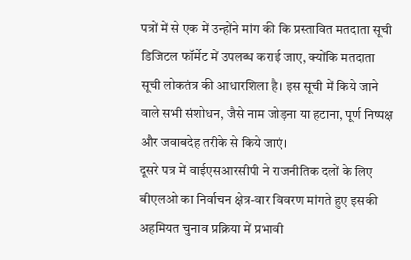पत्रों में से एक में उन्होंने मांग की कि प्रस्तावित मतदाता सूची डिजिटल फॉर्मेट में उपलब्ध कराई जाए, क्योंकि मतदाता सूची लोकतंत्र की आधारशिला है। इस सूची में किये जाने वाले सभी संशोधन, जैसे नाम जोड़ना या हटाना, पूर्ण निष्पक्ष और जवाबदेह तरीके से किये जाएं।
दूसरे पत्र में वाईएसआरसीपी ने राजनीतिक दलों के लिए बीएलओ का निर्वाचन क्षेत्र-वार विवरण मांगते हुए इसकी अहमियत चुनाव प्रक्रिया में प्रभावी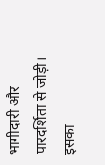भागीदारी और पारदर्शिता से जोड़ी। इसका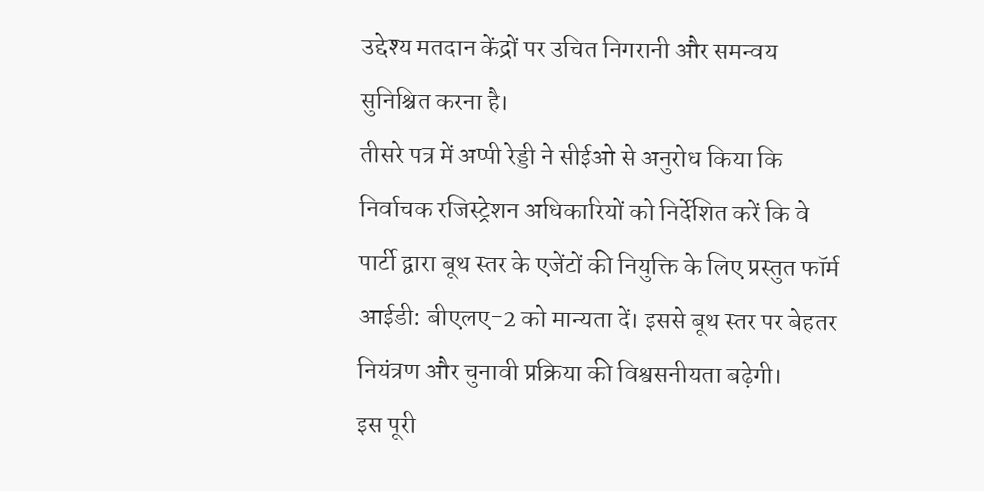उद्देश्य मतदान केंद्रों पर उचित निगरानी और समन्वय सुनिश्चित करना है।
तीसरे पत्र में अप्पी रेड्डी ने सीईओ से अनुरोध किया कि निर्वाचक रजिस्ट्रेशन अधिकारियों को निर्देशित करें कि वे पार्टी द्वारा बूथ स्तर के एजेंटों की नियुक्ति के लिए प्रस्तुत फॉर्म आईडी: बीएलए-2 को मान्यता दें। इससे बूथ स्तर पर बेहतर नियंत्रण और चुनावी प्रक्रिया की विश्वसनीयता बढ़ेगी।
इस पूरी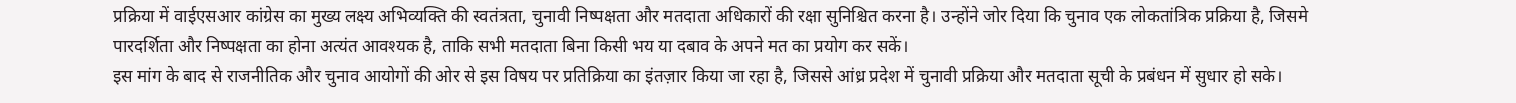प्रक्रिया में वाईएसआर कांग्रेस का मुख्य लक्ष्य अभिव्यक्ति की स्वतंत्रता, चुनावी निष्पक्षता और मतदाता अधिकारों की रक्षा सुनिश्चित करना है। उन्होंने जोर दिया कि चुनाव एक लोकतांत्रिक प्रक्रिया है, जिसमे पारदर्शिता और निष्पक्षता का होना अत्यंत आवश्यक है, ताकि सभी मतदाता बिना किसी भय या दबाव के अपने मत का प्रयोग कर सकें।
इस मांग के बाद से राजनीतिक और चुनाव आयोगों की ओर से इस विषय पर प्रतिक्रिया का इंतज़ार किया जा रहा है, जिससे आंध्र प्रदेश में चुनावी प्रक्रिया और मतदाता सूची के प्रबंधन में सुधार हो सके।